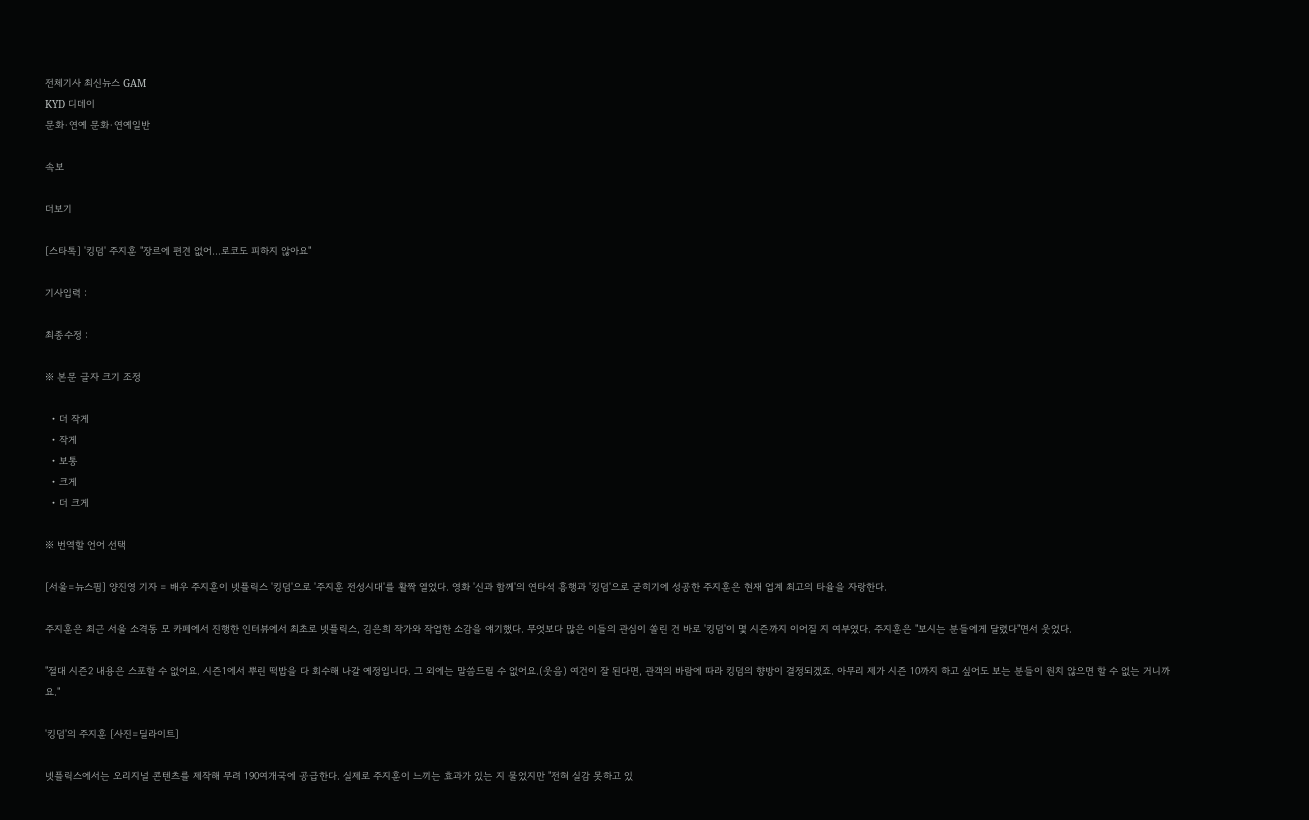전체기사 최신뉴스 GAM
KYD 디데이
문화·연예 문화·연예일반

속보

더보기

[스타톡] '킹덤' 주지훈 "장르에 편견 없어…로코도 피하지 않아요"

기사입력 :

최종수정 :

※ 본문 글자 크기 조정

  • 더 작게
  • 작게
  • 보통
  • 크게
  • 더 크게

※ 번역할 언어 선택

[서울=뉴스핌] 양진영 기자 = 배우 주지훈이 넷플릭스 '킹덤'으로 '주지훈 전성시대'를 활짝 열었다. 영화 '신과 함께'의 연타석 흥행과 '킹덤'으로 굳히기에 성공한 주지훈은 현재 업계 최고의 타율을 자랑한다.

주지훈은 최근 서울 소격동 모 카페에서 진행한 인터뷰에서 최초로 넷플릭스, 김은희 작가와 작업한 소감을 얘기했다. 무엇보다 많은 이들의 관심이 쏠린 건 바로 '킹덤'이 몇 시즌까지 이어질 지 여부였다. 주지훈은 "보시는 분들에게 달렸다"면서 웃었다.

"절대 시즌2 내용은 스포할 수 없어요. 시즌1에서 뿌린 떡밥을 다 회수해 나갈 예정입니다. 그 외에는 말씀드릴 수 없어요.(웃음) 여건이 잘 된다면, 관객의 바람에 따라 킹덤의 향방이 결정되겠죠. 아무리 제가 시즌 10까지 하고 싶어도 보는 분들이 원치 않으면 할 수 없는 거니까요."

'킹덤'의 주지훈 [사진=딜라이트]

넷플릭스에서는 오리지널 콘텐츠를 제작해 무려 190여개국에 공급한다. 실제로 주지훈이 느끼는 효과가 있는 지 물었지만 "전혀 실감 못하고 있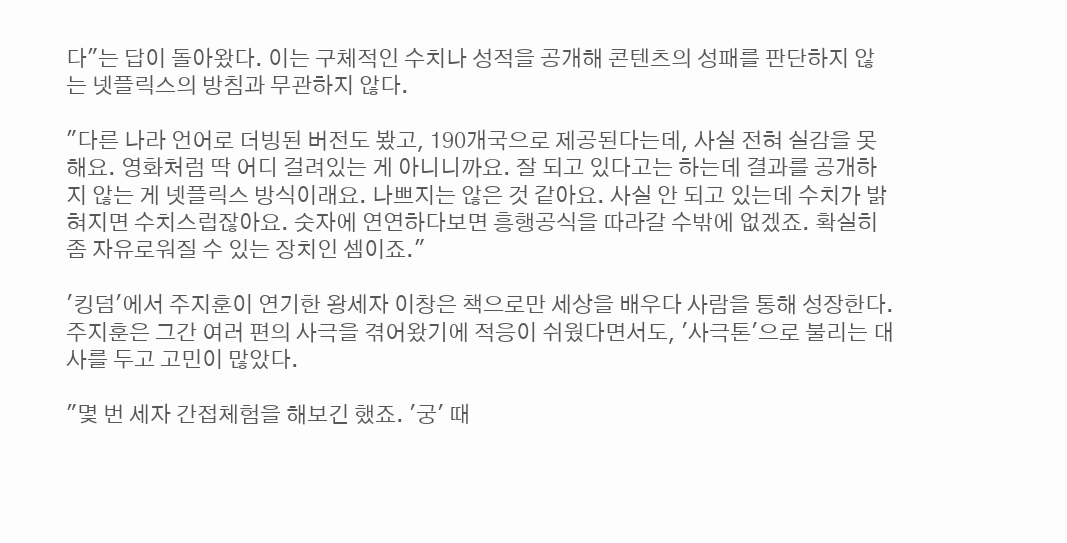다"는 답이 돌아왔다. 이는 구체적인 수치나 성적을 공개해 콘텐츠의 성패를 판단하지 않는 넷플릭스의 방침과 무관하지 않다.

"다른 나라 언어로 더빙된 버전도 봤고, 190개국으로 제공된다는데, 사실 전혀 실감을 못해요. 영화처럼 딱 어디 걸려있는 게 아니니까요. 잘 되고 있다고는 하는데 결과를 공개하지 않는 게 넷플릭스 방식이래요. 나쁘지는 않은 것 같아요. 사실 안 되고 있는데 수치가 밝혀지면 수치스럽잖아요. 숫자에 연연하다보면 흥행공식을 따라갈 수밖에 없겠죠. 확실히 좀 자유로워질 수 있는 장치인 셈이죠."

'킹덤'에서 주지훈이 연기한 왕세자 이창은 책으로만 세상을 배우다 사람을 통해 성장한다. 주지훈은 그간 여러 편의 사극을 겪어왔기에 적응이 쉬웠다면서도, '사극톤'으로 불리는 대사를 두고 고민이 많았다.

"몇 번 세자 간접체험을 해보긴 했죠. '궁' 때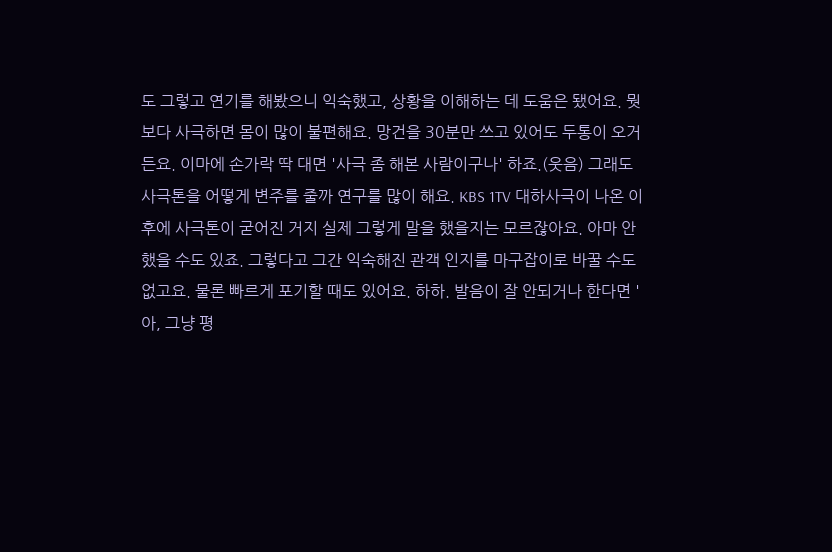도 그렇고 연기를 해봤으니 익숙했고, 상황을 이해하는 데 도움은 됐어요. 뭣보다 사극하면 몸이 많이 불편해요. 망건을 30분만 쓰고 있어도 두통이 오거든요. 이마에 손가락 딱 대면 '사극 좀 해본 사람이구나' 하죠.(웃음) 그래도 사극톤을 어떻게 변주를 줄까 연구를 많이 해요. KBS 1TV 대하사극이 나온 이후에 사극톤이 굳어진 거지 실제 그렇게 말을 했을지는 모르잖아요. 아마 안했을 수도 있죠. 그렇다고 그간 익숙해진 관객 인지를 마구잡이로 바꿀 수도 없고요. 물론 빠르게 포기할 때도 있어요. 하하. 발음이 잘 안되거나 한다면 '아, 그냥 평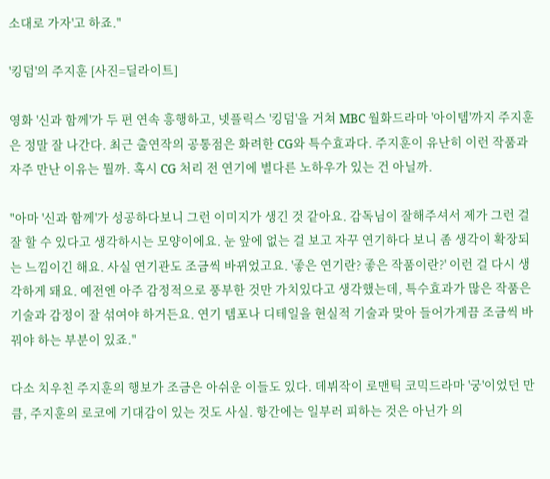소대로 가자'고 하죠."

'킹덤'의 주지훈 [사진=딜라이트]

영화 '신과 함께'가 두 편 연속 흥행하고, 넷플릭스 '킹덤'을 거쳐 MBC 월화드라마 '아이템'까지 주지훈은 정말 잘 나간다. 최근 출연작의 공통점은 화려한 CG와 특수효과다. 주지훈이 유난히 이런 작품과 자주 만난 이유는 뭘까. 혹시 CG 처리 전 연기에 별다른 노하우가 있는 건 아닐까.

"아마 '신과 함께'가 성공하다보니 그런 이미지가 생긴 것 같아요. 감독님이 잘해주셔서 제가 그런 걸 잘 할 수 있다고 생각하시는 모양이에요. 눈 앞에 없는 걸 보고 자꾸 연기하다 보니 좀 생각이 확장되는 느낌이긴 해요. 사실 연기관도 조금씩 바뀌었고요. '좋은 연기란? 좋은 작품이란?' 이런 걸 다시 생각하게 돼요. 예전엔 아주 감정적으로 풍부한 것만 가치있다고 생각했는데, 특수효과가 많은 작품은 기술과 감정이 잘 섞여야 하거든요. 연기 템포나 디테일을 현실적 기술과 맞아 들어가게끔 조금씩 바꿔야 하는 부분이 있죠."

다소 치우친 주지훈의 행보가 조금은 아쉬운 이들도 있다. 데뷔작이 로맨틱 코믹드라마 '궁'이었던 만큼, 주지훈의 로코에 기대감이 있는 것도 사실. 항간에는 일부러 피하는 것은 아닌가 의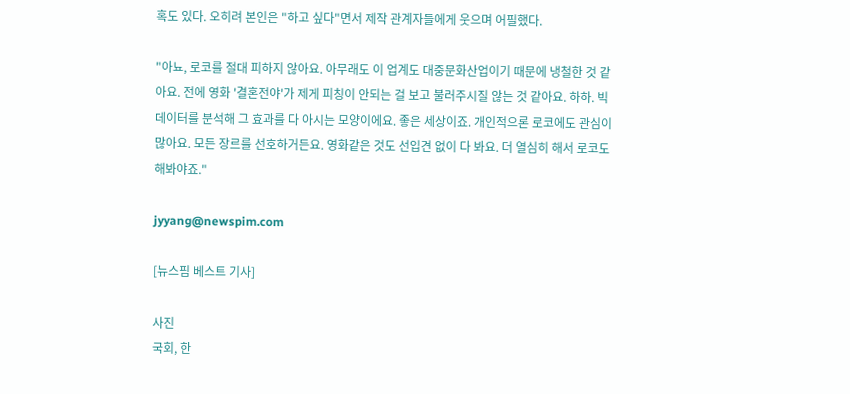혹도 있다. 오히려 본인은 "하고 싶다"면서 제작 관계자들에게 웃으며 어필했다.

"아뇨, 로코를 절대 피하지 않아요. 아무래도 이 업계도 대중문화산업이기 때문에 냉철한 것 같아요. 전에 영화 '결혼전야'가 제게 피칭이 안되는 걸 보고 불러주시질 않는 것 같아요. 하하. 빅데이터를 분석해 그 효과를 다 아시는 모양이에요. 좋은 세상이죠. 개인적으론 로코에도 관심이 많아요. 모든 장르를 선호하거든요. 영화같은 것도 선입견 없이 다 봐요. 더 열심히 해서 로코도 해봐야죠."

jyyang@newspim.com

[뉴스핌 베스트 기사]

사진
국회, 한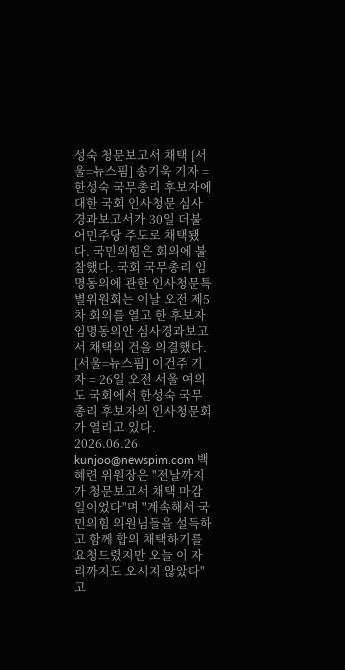성숙 청문보고서 채택 [서울=뉴스핌] 송기욱 기자 = 한성숙 국무총리 후보자에 대한 국회 인사청문 심사경과보고서가 30일 더불어민주당 주도로 채택됐다. 국민의힘은 회의에 불참했다. 국회 국무총리 임명동의에 관한 인사청문특별위원회는 이날 오전 제5차 회의를 열고 한 후보자 임명동의안 심사경과보고서 채택의 건을 의결했다. [서울=뉴스핌] 이건주 기자 = 26일 오전 서울 여의도 국회에서 한성숙 국무총리 후보자의 인사청문회가 열리고 있다. 2026.06.26 kunjoo@newspim.com 백혜련 위원장은 "전날까지가 청문보고서 채택 마감일이었다"며 "계속해서 국민의힘 의원님들을 설득하고 함께 합의 채택하기를 요청드렸지만 오늘 이 자리까지도 오시지 않았다"고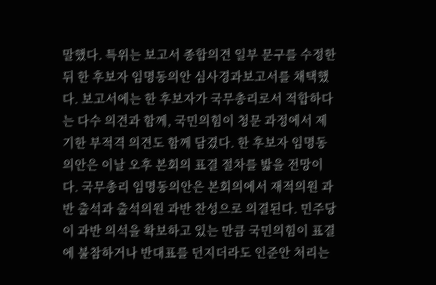말했다. 특위는 보고서 종합의견 일부 문구를 수정한 뒤 한 후보자 임명동의안 심사경과보고서를 채택했다. 보고서에는 한 후보자가 국무총리로서 적합하다는 다수 의견과 함께, 국민의힘이 청문 과정에서 제기한 부적격 의견도 함께 담겼다. 한 후보자 임명동의안은 이날 오후 본회의 표결 절차를 밟을 전망이다. 국무총리 임명동의안은 본회의에서 재적의원 과반 출석과 출석의원 과반 찬성으로 의결된다. 민주당이 과반 의석을 확보하고 있는 만큼 국민의힘이 표결에 불참하거나 반대표를 던지더라도 인준안 처리는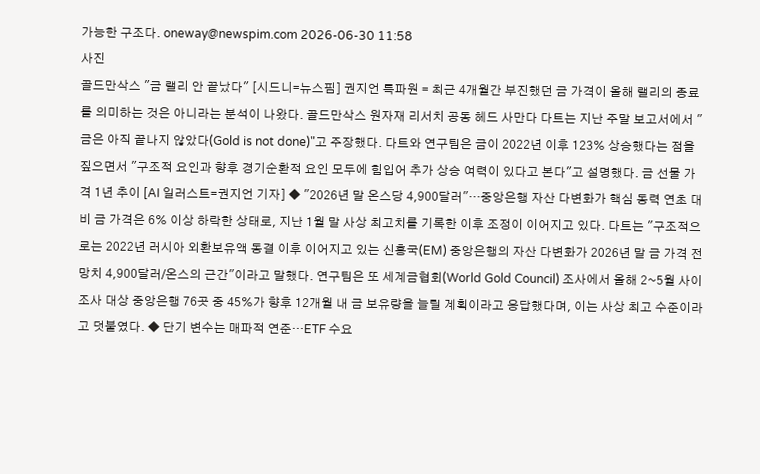가능한 구조다. oneway@newspim.com 2026-06-30 11:58
사진
골드만삭스 "금 랠리 안 끝났다" [시드니=뉴스핌] 권지언 특파원 = 최근 4개월간 부진했던 금 가격이 올해 랠리의 종료를 의미하는 것은 아니라는 분석이 나왔다. 골드만삭스 원자재 리서치 공동 헤드 사만다 다트는 지난 주말 보고서에서 "금은 아직 끝나지 않았다(Gold is not done)"고 주장했다. 다트와 연구팀은 금이 2022년 이후 123% 상승했다는 점을 짚으면서 "구조적 요인과 향후 경기순환적 요인 모두에 힘입어 추가 상승 여력이 있다고 본다"고 설명했다. 금 선물 가격 1년 추이 [AI 일러스트=권지언 기자] ◆ "2026년 말 온스당 4,900달러"…중앙은행 자산 다변화가 핵심 동력 연초 대비 금 가격은 6% 이상 하락한 상태로, 지난 1월 말 사상 최고치를 기록한 이후 조정이 이어지고 있다. 다트는 "구조적으로는 2022년 러시아 외환보유액 동결 이후 이어지고 있는 신흥국(EM) 중앙은행의 자산 다변화가 2026년 말 금 가격 전망치 4,900달러/온스의 근간"이라고 말했다. 연구팀은 또 세계금협회(World Gold Council) 조사에서 올해 2~5월 사이 조사 대상 중앙은행 76곳 중 45%가 향후 12개월 내 금 보유량을 늘릴 계획이라고 응답했다며, 이는 사상 최고 수준이라고 덧붙였다. ◆ 단기 변수는 매파적 연준…ETF 수요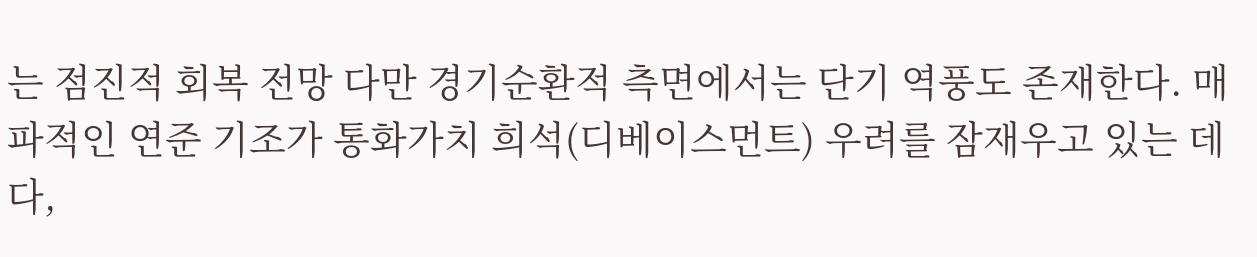는 점진적 회복 전망 다만 경기순환적 측면에서는 단기 역풍도 존재한다. 매파적인 연준 기조가 통화가치 희석(디베이스먼트) 우려를 잠재우고 있는 데다,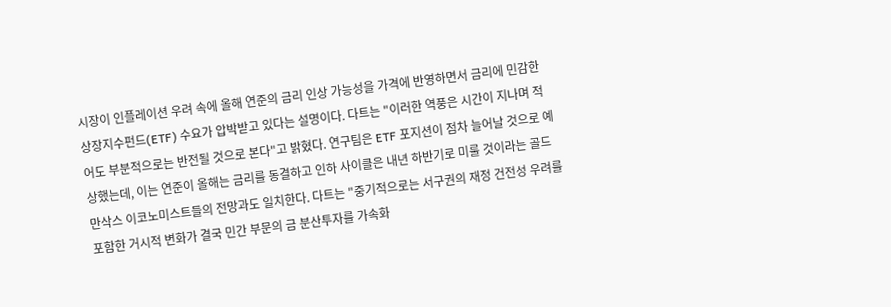시장이 인플레이션 우려 속에 올해 연준의 금리 인상 가능성을 가격에 반영하면서 금리에 민감한 상장지수펀드(ETF) 수요가 압박받고 있다는 설명이다. 다트는 "이러한 역풍은 시간이 지나며 적어도 부분적으로는 반전될 것으로 본다"고 밝혔다. 연구팀은 ETF 포지션이 점차 늘어날 것으로 예상했는데, 이는 연준이 올해는 금리를 동결하고 인하 사이클은 내년 하반기로 미룰 것이라는 골드만삭스 이코노미스트들의 전망과도 일치한다. 다트는 "중기적으로는 서구권의 재정 건전성 우려를 포함한 거시적 변화가 결국 민간 부문의 금 분산투자를 가속화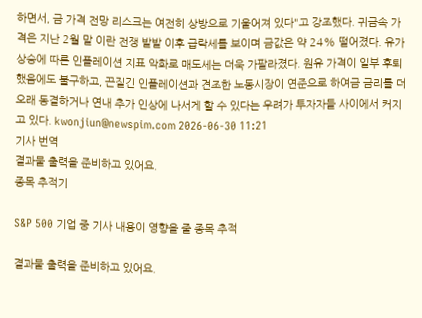하면서, 금 가격 전망 리스크는 여전히 상방으로 기울어져 있다"고 강조했다. 귀금속 가격은 지난 2월 말 이란 전쟁 발발 이후 급락세를 보이며 금값은 약 24% 떨어졌다. 유가 상승에 따른 인플레이션 지표 악화로 매도세는 더욱 가팔라졌다. 원유 가격이 일부 후퇴했음에도 불구하고, 끈질긴 인플레이션과 견조한 노동시장이 연준으로 하여금 금리를 더 오래 동결하거나 연내 추가 인상에 나서게 할 수 있다는 우려가 투자자들 사이에서 커지고 있다. kwonjiun@newspim.com 2026-06-30 11:21
기사 번역
결과물 출력을 준비하고 있어요.
종목 추적기

S&P 500 기업 중 기사 내용이 영향을 줄 종목 추적

결과물 출력을 준비하고 있어요.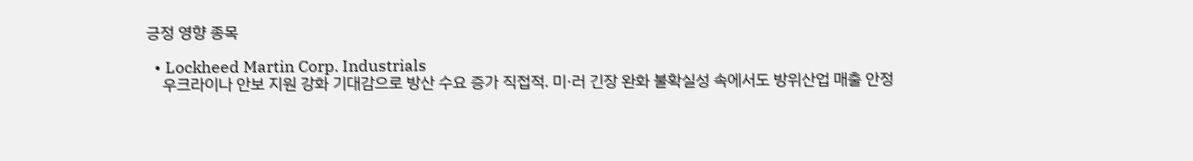긍정 영향 종목

  • Lockheed Martin Corp. Industrials
    우크라이나 안보 지원 강화 기대감으로 방산 수요 증가 직접적. 미·러 긴장 완화 불확실성 속에서도 방위산업 매출 안정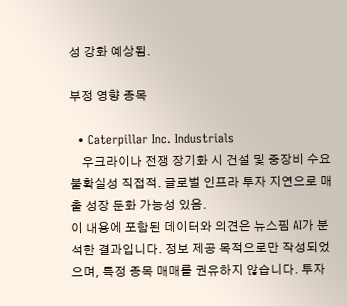성 강화 예상됨.

부정 영향 종목

  • Caterpillar Inc. Industrials
    우크라이나 전쟁 장기화 시 건설 및 중장비 수요 불확실성 직접적. 글로벌 인프라 투자 지연으로 매출 성장 둔화 가능성 있음.
이 내용에 포함된 데이터와 의견은 뉴스핌 AI가 분석한 결과입니다. 정보 제공 목적으로만 작성되었으며, 특정 종목 매매를 권유하지 않습니다. 투자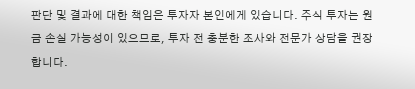판단 및 결과에 대한 책임은 투자자 본인에게 있습니다. 주식 투자는 원금 손실 가능성이 있으므로, 투자 전 충분한 조사와 전문가 상담을 권장합니다.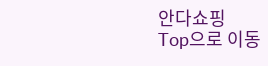안다쇼핑
Top으로 이동